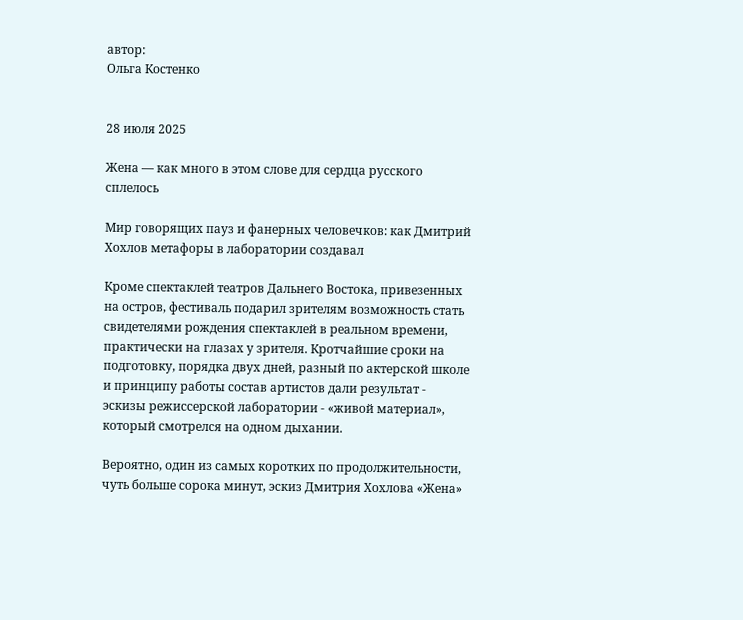автор:
Ольга Костенко


28 июля 2025

Жена — как много в этом слове для сердца русского сплелось

Мир говорящих пауз и фанерных человечков: как Дмитрий Хохлов метафоры в лаборатории создавал

Кроме спектаклей театров Дальнего Востока, привезенных на остров, фестиваль подарил зрителям возможность стать свидетелями рождения спектаклей в реальном времени, практически на глазах у зрителя. Кротчайшие сроки на подготовку, порядка двух дней, разный по актерской школе и принципу работы состав артистов дали результат - эскизы режиссерской лаборатории - «живой материал», который смотрелся на одном дыхании.

Вероятно, один из самых коротких по продолжительности, чуть больше сорока минут, эскиз Дмитрия Хохлова «Жена»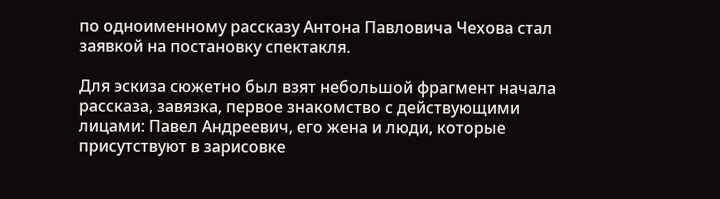по одноименному рассказу Антона Павловича Чехова стал заявкой на постановку спектакля.

Для эскиза сюжетно был взят небольшой фрагмент начала рассказа, завязка, первое знакомство с действующими лицами: Павел Андреевич, его жена и люди, которые присутствуют в зарисовке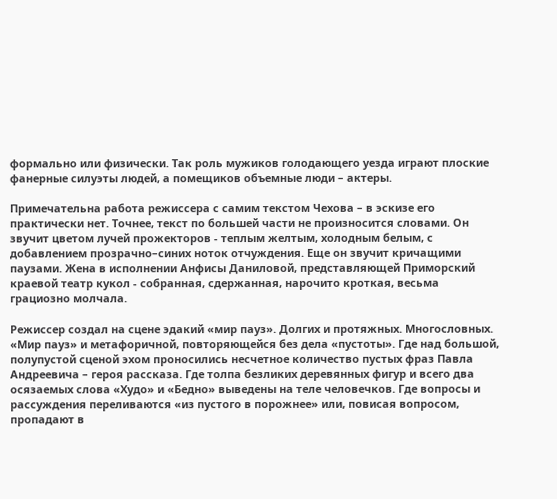формально или физически. Так роль мужиков голодающего уезда играют плоские фанерные силуэты людей, а помещиков объемные люди – актеры.

Примечательна работа режиссера с самим текстом Чехова – в эскизе его практически нет. Точнее, текст по большей части не произносится словами. Он звучит цветом лучей прожекторов - теплым желтым, холодным белым, с добавлением прозрачно–синих ноток отчуждения. Еще он звучит кричащими паузами. Жена в исполнении Анфисы Даниловой, представляющей Приморский краевой театр кукол - собранная, сдержанная, нарочито кроткая, весьма грациозно молчала.

Режиссер создал на сцене эдакий «мир пауз». Долгих и протяжных. Многословных. «Мир пауз» и метафоричной, повторяющейся без дела «пустоты». Где над большой, полупустой сценой эхом проносились несчетное количество пустых фраз Павла Андреевича – героя рассказа. Где толпа безликих деревянных фигур и всего два осязаемых слова «Худо» и «Бедно» выведены на теле человечков. Где вопросы и рассуждения переливаются «из пустого в порожнее» или, повисая вопросом, пропадают в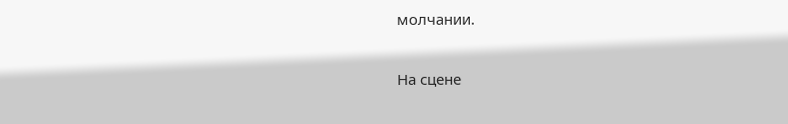молчании.

На сцене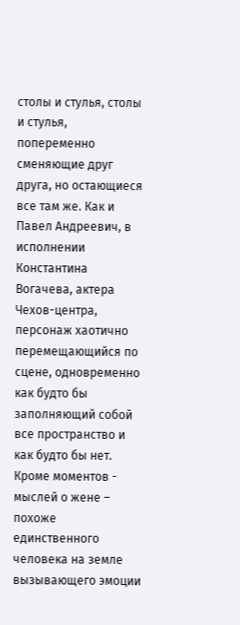столы и стулья, столы и стулья, попеременно сменяющие друг друга, но остающиеся все там же. Как и Павел Андреевич, в исполнении Константина Вогачева, актера Чехов-центра, персонаж хаотично перемещающийся по сцене, одновременно как будто бы заполняющий собой все пространство и как будто бы нет. Кроме моментов - мыслей о жене – похоже единственного человека на земле вызывающего эмоции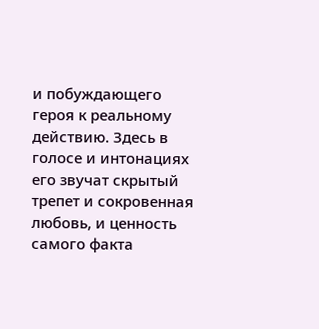и побуждающего героя к реальному действию. Здесь в голосе и интонациях его звучат скрытый трепет и сокровенная любовь, и ценность самого факта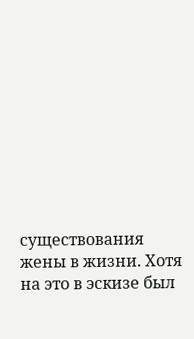существования жены в жизни. Хотя на это в эскизе был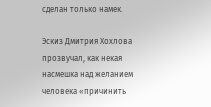сделан только намек.

Эскиз Дмитрия Хохлова прозвучал, как некая насмешка над желанием человека «причинить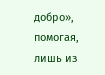добро», помогая, лишь из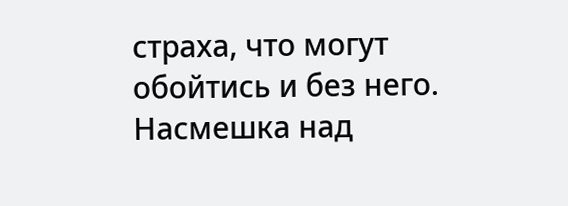страха, что могут обойтись и без него. Насмешка над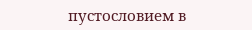пустословием в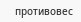противовес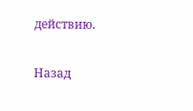действию.


Назад